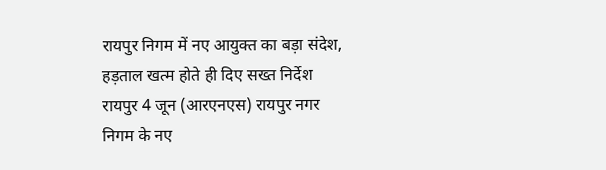रायपुर निगम में नए आयुक्त का बड़ा संदेश, हड़ताल खत्म होते ही दिए सख्त निर्देश
रायपुर 4 जून (आरएनएस) रायपुर नगर निगम के नए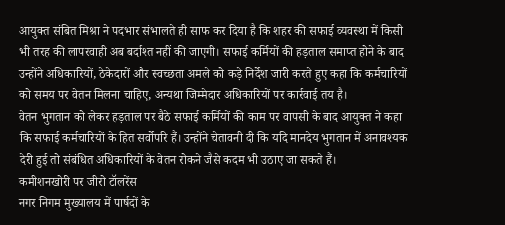आयुक्त संबित मिश्रा ने पदभार संभालते ही साफ कर दिया है कि शहर की सफाई व्यवस्था में किसी भी तरह की लापरवाही अब बर्दाश्त नहीं की जाएगी। सफाई कर्मियों की हड़ताल समाप्त होने के बाद उन्होंने अधिकारियों, ठेकेदारों और स्वच्छता अमले को कड़े निर्देश जारी करते हुए कहा कि कर्मचारियों को समय पर वेतन मिलना चाहिए, अन्यथा जिम्मेदार अधिकारियों पर कार्रवाई तय है।
वेतन भुगतान को लेकर हड़ताल पर बैठे सफाई कर्मियों की काम पर वापसी के बाद आयुक्त ने कहा कि सफाई कर्मचारियों के हित सर्वोपरि हैं। उन्होंने चेतावनी दी कि यदि मानदेय भुगतान में अनावश्यक देरी हुई तो संबंधित अधिकारियों के वेतन रोकने जैसे कदम भी उठाए जा सकते हैं।
कमीशनखोरी पर जीरो टॉलरेंस
नगर निगम मुख्यालय में पार्षदों के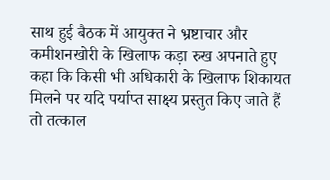साथ हुई बैठक में आयुक्त ने भ्रष्टाचार और कमीशनखोरी के खिलाफ कड़ा रुख अपनाते हुए कहा कि किसी भी अधिकारी के खिलाफ शिकायत मिलने पर यदि पर्याप्त साक्ष्य प्रस्तुत किए जाते हैं तो तत्काल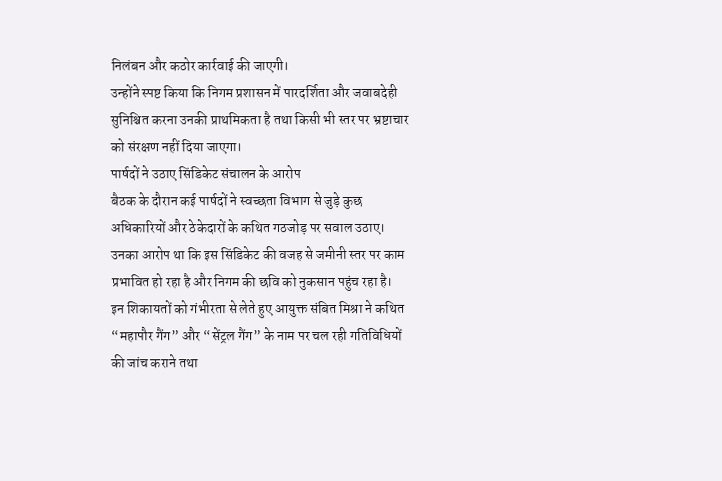निलंबन और कठोर कार्रवाई की जाएगी।
उन्होंने स्पष्ट किया कि निगम प्रशासन में पारदर्शिता और जवाबदेही सुनिश्चित करना उनकी प्राथमिकता है तथा किसी भी स्तर पर भ्रष्टाचार को संरक्षण नहीं दिया जाएगा।
पार्षदों ने उठाए सिंडिकेट संचालन के आरोप
बैठक के दौरान कई पार्षदों ने स्वच्छता विभाग से जुड़े कुछ अधिकारियों और ठेकेदारों के कथित गठजोड़ पर सवाल उठाए। उनका आरोप था कि इस सिंडिकेट की वजह से जमीनी स्तर पर काम प्रभावित हो रहा है और निगम की छवि को नुकसान पहुंच रहा है।
इन शिकायतों को गंभीरता से लेते हुए आयुक्त संबित मिश्रा ने कथित “महापौर गैंग” और “सेंट्रल गैंग” के नाम पर चल रही गतिविधियों की जांच कराने तथा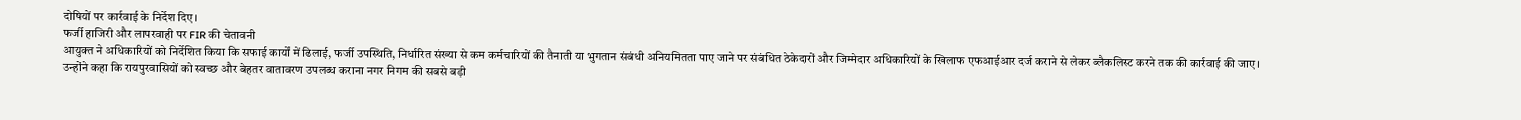दोषियों पर कार्रवाई के निर्देश दिए।
फर्जी हाजिरी और लापरवाही पर FIR की चेतावनी
आयुक्त ने अधिकारियों को निर्देशित किया कि सफाई कार्यों में ढिलाई, फर्जी उपस्थिति, निर्धारित संख्या से कम कर्मचारियों की तैनाती या भुगतान संबंधी अनियमितता पाए जाने पर संबंधित ठेकेदारों और जिम्मेदार अधिकारियों के खिलाफ एफआईआर दर्ज कराने से लेकर ब्लैकलिस्ट करने तक की कार्रवाई की जाए।
उन्होंने कहा कि रायपुरवासियों को स्वच्छ और बेहतर वातावरण उपलब्ध कराना नगर निगम की सबसे बड़ी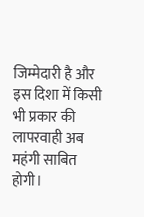जिम्मेदारी है और इस दिशा में किसी भी प्रकार की लापरवाही अब महंगी साबित होगी।